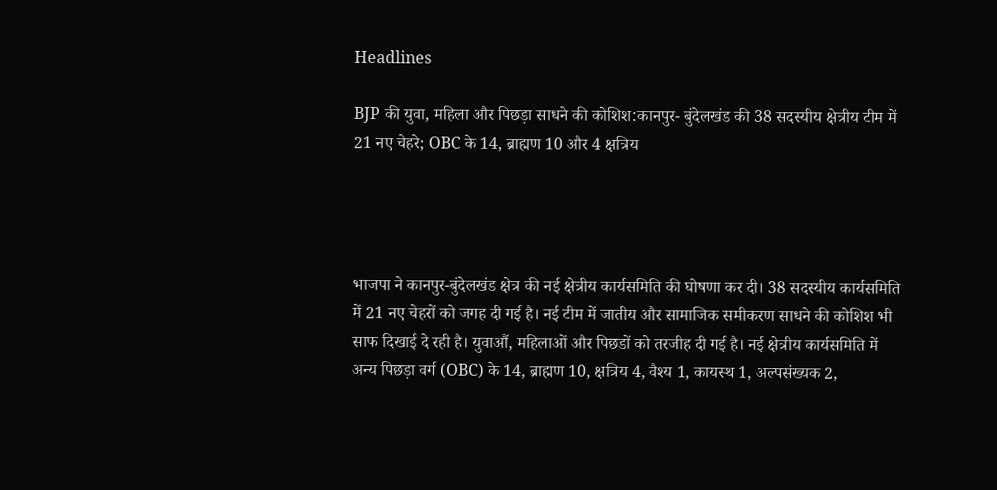Headlines

BJP की युवा, महिला और पिछड़ा साधने की कोशिश:कानपुर- बुंदेलखंड की 38 सदस्यीय क्षेत्रीय टीम में 21 नए चेहरे; OBC के 14, ब्राह्मण 10 और 4 क्षत्रिय




भाजपा ने कानपुर-बुंदेलखंड क्षेत्र की नई क्षेत्रीय कार्यसमिति की घोषणा कर दी। 38 सदस्यीय कार्यसमिति में 21 नए चेहरों को जगह दी गई है। नई टीम में जातीय और सामाजिक समीकरण साधने की कोशिश भी साफ दिखाई दे रही है। युवाऔं, महिलाओं और पिछडों को तरजीह दी गई है। नई क्षेत्रीय कार्यसमिति में अन्य पिछड़ा वर्ग (OBC) के 14, ब्राह्मण 10, क्षत्रिय 4, वैश्य 1, कायस्थ 1, अल्पसंख्यक 2,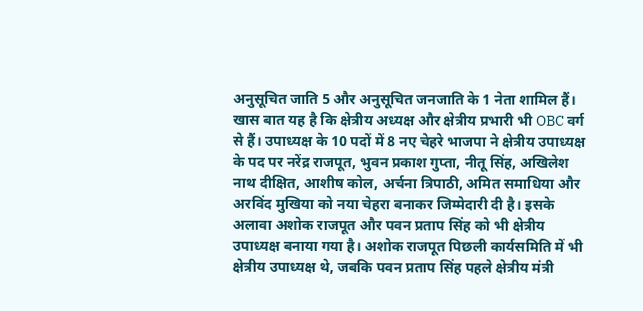अनुसूचित जाति 5 और अनुसूचित जनजाति के 1 नेता शामिल हैं। खास बात यह है कि क्षेत्रीय अध्यक्ष और क्षेत्रीय प्रभारी भी OBC वर्ग से हैं। उपाध्यक्ष के 10 पदों में 8 नए चेहरे भाजपा ने क्षेत्रीय उपाध्यक्ष के पद पर नरेंद्र राजपूत, भुवन प्रकाश गुप्ता, नीतू सिंह, अखिलेश नाथ दीक्षित, आशीष कोल, अर्चना त्रिपाठी, अमित समाधिया और अरविंद मुखिया को नया चेहरा बनाकर जिम्मेदारी दी है। इसके अलावा अशोक राजपूत और पवन प्रताप सिंह को भी क्षेत्रीय उपाध्यक्ष बनाया गया है। अशोक राजपूत पिछली कार्यसमिति में भी क्षेत्रीय उपाध्यक्ष थे, जबकि पवन प्रताप सिंह पहले क्षेत्रीय मंत्री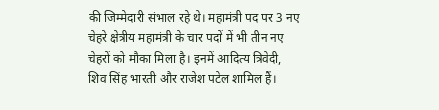की जिम्मेदारी संभाल रहे थे। महामंत्री पद पर 3 नए चेहरे क्षेत्रीय महामंत्री के चार पदों में भी तीन नए चेहरों को मौका मिला है। इनमें आदित्य त्रिवेदी, शिव सिंह भारती और राजेश पटेल शामिल हैं।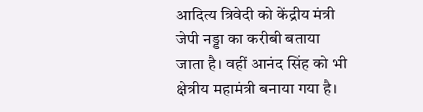आदित्य त्रिवेदी को केंद्रीय मंत्री जेपी नड्डा का करीबी बताया जाता है। वहीं आनंद सिंह को भी क्षेत्रीय महामंत्री बनाया गया है।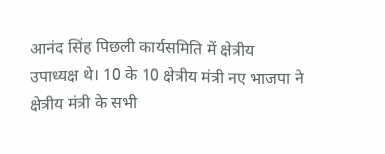आनंद सिंह पिछली कार्यसमिति में क्षेत्रीय उपाध्यक्ष थे। 10 के 10 क्षेत्रीय मंत्री नए भाजपा ने क्षेत्रीय मंत्री के सभी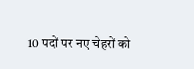10 पदों पर नए चेहरों को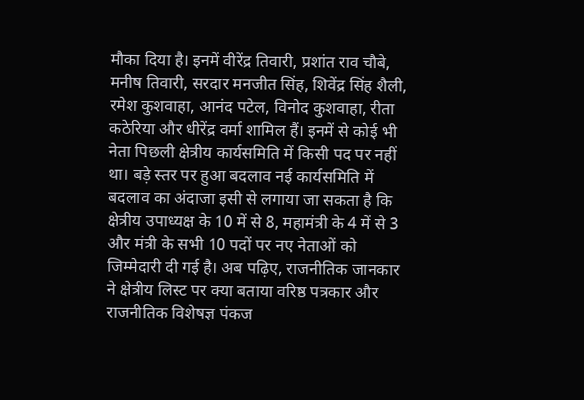मौका दिया है। इनमें वीरेंद्र तिवारी, प्रशांत राव चौबे, मनीष तिवारी, सरदार मनजीत सिंह, शिवेंद्र सिंह शैली, रमेश कुशवाहा, आनंद पटेल, विनोद कुशवाहा, रीता कठेरिया और धीरेंद्र वर्मा शामिल हैं। इनमें से कोई भी नेता पिछली क्षेत्रीय कार्यसमिति में किसी पद पर नहीं था। बड़े स्तर पर हुआ बदलाव नई कार्यसमिति में बदलाव का अंदाजा इसी से लगाया जा सकता है कि क्षेत्रीय उपाध्यक्ष के 10 में से 8, महामंत्री के 4 में से 3 और मंत्री के सभी 10 पदों पर नए नेताओं को जिम्मेदारी दी गई है। अब पढ़िए, राजनीतिक जानकार ने क्षेत्रीय लिस्ट पर क्या बताया वरिष्ठ पत्रकार और राजनीतिक विशेषज्ञ पंकज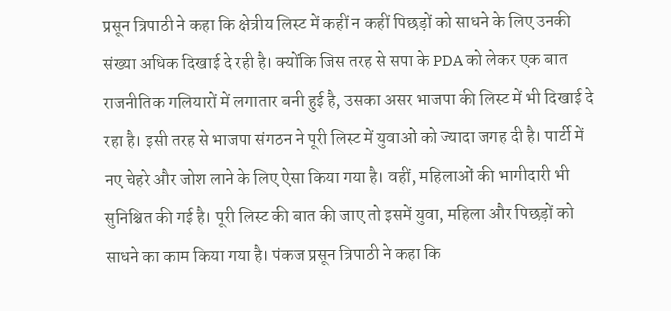प्रसून त्रिपाठी ने कहा कि क्षेत्रीय लिस्ट में कहीं न कहीं पिछड़ों को साधने के लिए उनकी संख्या अधिक दिखाई दे रही है। क्योंकि जिस तरह से सपा के PDA को लेकर एक बात राजनीतिक गलियारों में लगातार बनी हुई है, उसका असर भाजपा की लिस्ट में भी दिखाई दे रहा है। इसी तरह से भाजपा संगठन ने पूरी लिस्ट में युवाओं को ज्यादा जगह दी है। पार्टी में नए चेहरे और जोश लाने के लिए ऐसा किया गया है। वहीं, महिलाओं की भागीदारी भी सुनिश्चित की गई है। पूरी लिस्ट की बात की जाए तो इसमें युवा, महिला और पिछड़ों को साधने का काम किया गया है। पंकज प्रसून त्रिपाठी ने कहा कि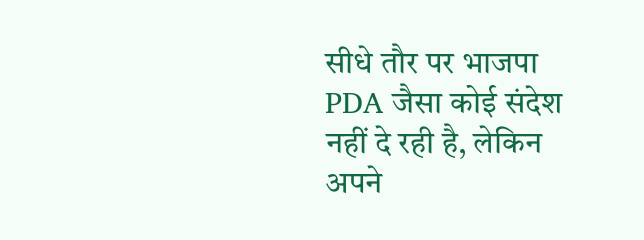सीधे तौर पर भाजपा PDA जैसा कोई संदेश नहीं दे रही है, लेकिन अपने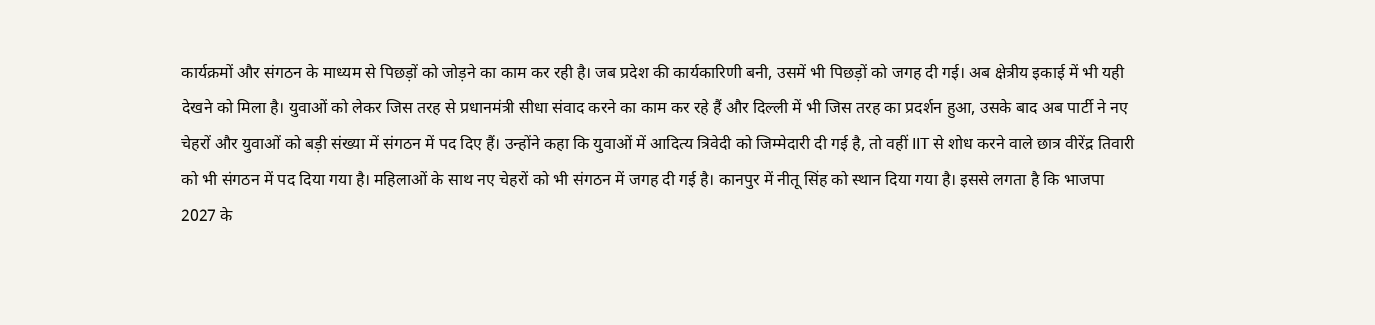कार्यक्रमों और संगठन के माध्यम से पिछड़ों को जोड़ने का काम कर रही है। जब प्रदेश की कार्यकारिणी बनी, उसमें भी पिछड़ों को जगह दी गई। अब क्षेत्रीय इकाई में भी यही देखने को मिला है। युवाओं को लेकर जिस तरह से प्रधानमंत्री सीधा संवाद करने का काम कर रहे हैं और दिल्ली में भी जिस तरह का प्रदर्शन हुआ, उसके बाद अब पार्टी ने नए चेहरों और युवाओं को बड़ी संख्या में संगठन में पद दिए हैं। उन्होंने कहा कि युवाओं में आदित्य त्रिवेदी को जिम्मेदारी दी गई है, तो वहीं IIT से शोध करने वाले छात्र वीरेंद्र तिवारी को भी संगठन में पद दिया गया है। महिलाओं के साथ नए चेहरों को भी संगठन में जगह दी गई है। कानपुर में नीतू सिंह को स्थान दिया गया है। इससे लगता है कि भाजपा 2027 के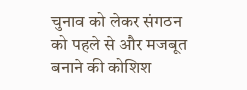चुनाव को लेकर संगठन को पहले से और मजबूत बनाने की कोशिश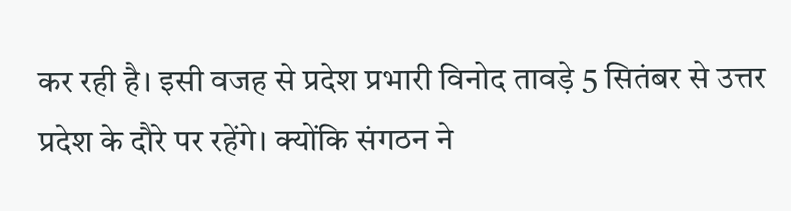कर रही है। इसी वजह से प्रदेश प्रभारी विनोद तावड़े 5 सितंबर से उत्तर प्रदेश के दौरे पर रहेंगे। क्योंकि संगठन ने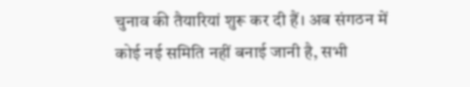चुनाव की तैयारियां शुरू कर दी हैं। अब संगठन में कोई नई समिति नहीं बनाई जानी है, सभी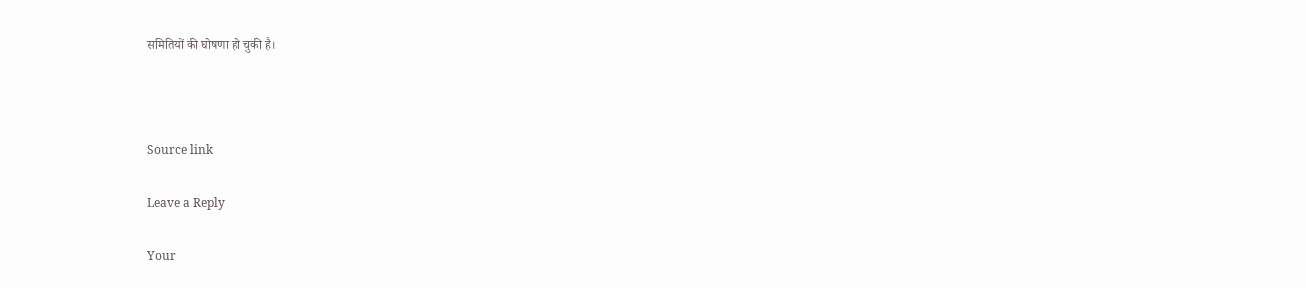समितियों की घोषणा हो चुकी है।



Source link

Leave a Reply

Your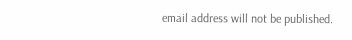email address will not be published.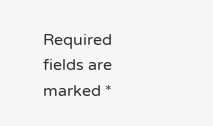Required fields are marked *